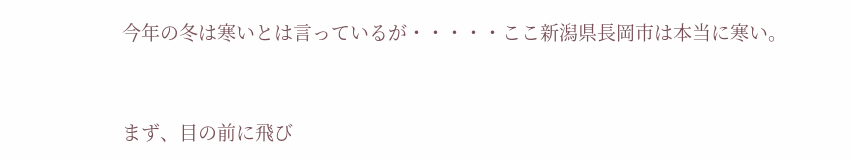今年の冬は寒いとは言っているが・・・・・ここ新潟県長岡市は本当に寒い。


まず、目の前に飛び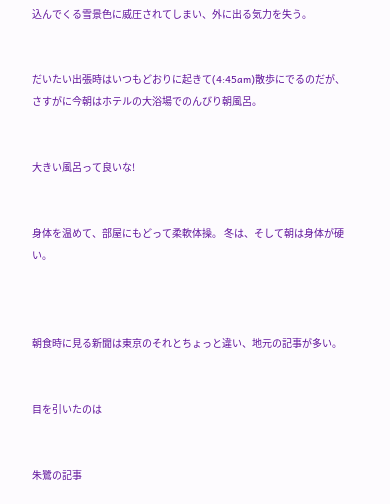込んでくる雪景色に威圧されてしまい、外に出る気力を失う。


だいたい出張時はいつもどおりに起きて(4:45am)散歩にでるのだが、さすがに今朝はホテルの大浴場でのんびり朝風呂。


大きい風呂って良いな!


身体を温めて、部屋にもどって柔軟体操。 冬は、そして朝は身体が硬い。



朝食時に見る新聞は東京のそれとちょっと違い、地元の記事が多い。


目を引いたのは


朱鷺の記事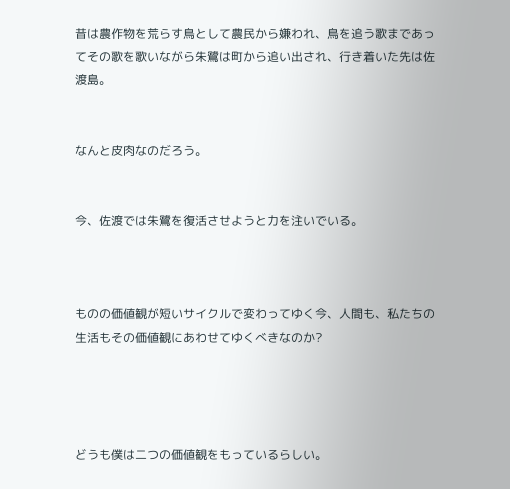昔は農作物を荒らす鳥として農民から嫌われ、鳥を追う歌まであってその歌を歌いながら朱鷺は町から追い出され、行き着いた先は佐渡島。


なんと皮肉なのだろう。


今、佐渡では朱鷺を復活させようと力を注いでいる。



ものの価値観が短いサイクルで変わってゆく今、人間も、私たちの生活もその価値観にあわせてゆくべきなのか?




どうも僕は二つの価値観をもっているらしい。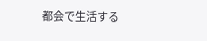都会で生活する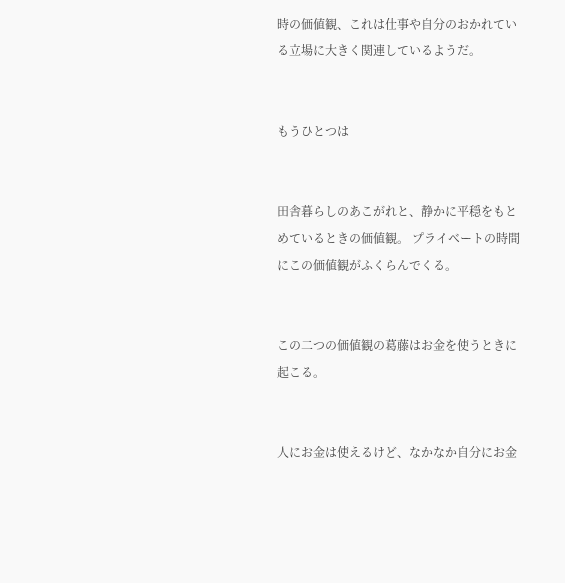時の価値観、これは仕事や自分のおかれている立場に大きく関連しているようだ。


もうひとつは


田舎暮らしのあこがれと、静かに平穏をもとめているときの価値観。 プライベートの時間にこの価値観がふくらんでくる。


この二つの価値観の葛藤はお金を使うときに起こる。


人にお金は使えるけど、なかなか自分にお金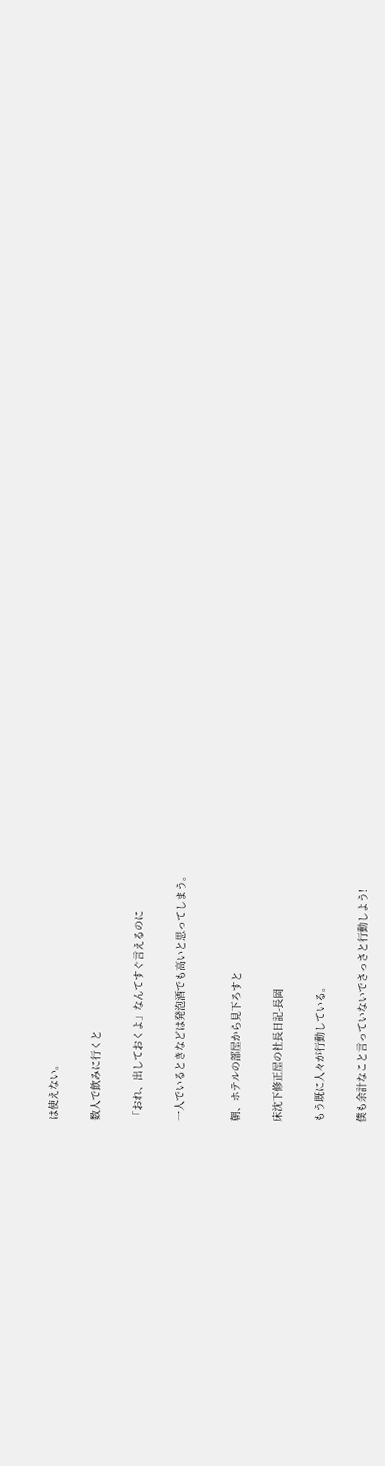は使えない。


数人で飲みに行くと


「おれ、出しておくよ」なんてすぐ言えるのに


一人でいるときなどは発泡酒でも高いと思ってしまう。



朝、ホテルの部屋から見下ろすと


床沈下修正屋の社長日記-長岡


もう既に人々が行動している。


僕も余計なこと言っていないでさっさと行動しよう!